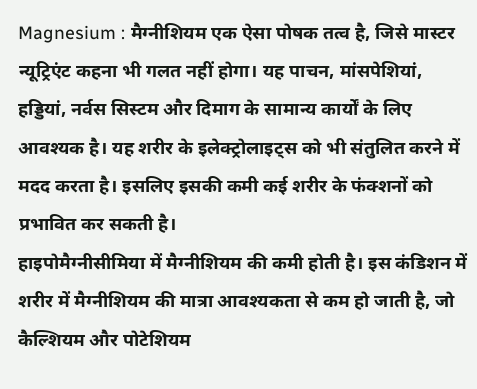Magnesium : मैग्नीशियम एक ऐसा पोषक तत्व है, जिसे मास्टर न्यूट्रिएंट कहना भी गलत नहीं होगा। यह पाचन, मांसपेशियां, हड्डियां, नर्वस सिस्टम और दिमाग के सामान्य कार्यों के लिए आवश्यक है। यह शरीर के इलेक्ट्रोलाइट्स को भी संतुलित करने में मदद करता है। इसलिए इसकी कमी कई शरीर के फंक्शनों को प्रभावित कर सकती है।
हाइपोमैग्नीसीमिया में मैग्नीशियम की कमी होती है। इस कंडिशन में शरीर में मैग्नीशियम की मात्रा आवश्यकता से कम हो जाती है, जो कैल्शियम और पोटेशियम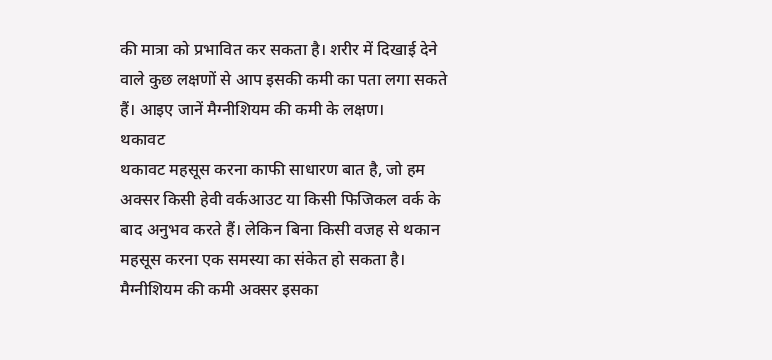की मात्रा को प्रभावित कर सकता है। शरीर में दिखाई देने वाले कुछ लक्षणों से आप इसकी कमी का पता लगा सकते हैं। आइए जानें मैग्नीशियम की कमी के लक्षण।
थकावट
थकावट महसूस करना काफी साधारण बात है, जो हम अक्सर किसी हेवी वर्कआउट या किसी फिजिकल वर्क के बाद अनुभव करते हैं। लेकिन बिना किसी वजह से थकान महसूस करना एक समस्या का संकेत हो सकता है। मैग्नीशियम की कमी अक्सर इसका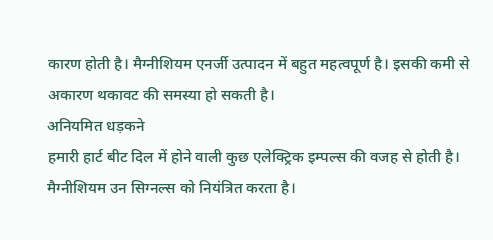कारण होती है। मैग्नीशियम एनर्जी उत्पादन में बहुत महत्वपूर्ण है। इसकी कमी से अकारण थकावट की समस्या हो सकती है।
अनियमित धड़कने
हमारी हार्ट बीट दिल में होने वाली कुछ एलेक्ट्रिक इम्पल्स की वजह से होती है। मैग्नीशियम उन सिग्नल्स को नियंत्रित करता है।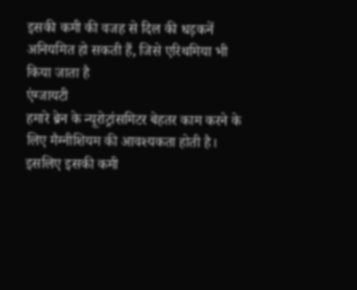इसकी कमी की वजह से दिल की धड़कनें अनियमित हो सकती हैं, जिसे एरिथमिया भी किया जाता है
एंग्जायटी
हमारे ब्रेन के न्यूरोट्रांसमिटर बेहतर काम करने के लिए मैग्नीशियम की आवश्यकता होती है। इसलिए इसकी कमी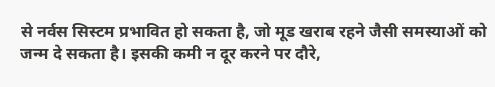से नर्वस सिस्टम प्रभावित हो सकता है, जो मूड खराब रहने जैसी समस्याओं को जन्म दे सकता है। इसकी कमी न दूर करने पर दौरे,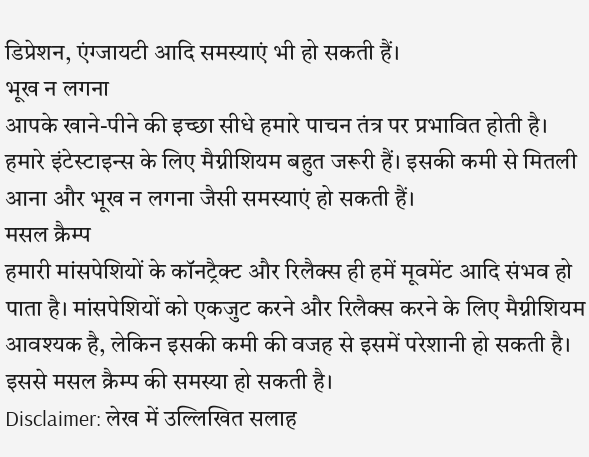डिप्रेशन, एंग्जायटी आदि समस्याएं भी हो सकती हैं।
भूख न लगना
आपके खाने-पीने की इच्छा सीधे हमारे पाचन तंत्र पर प्रभावित होती है। हमारे इंटेस्टाइन्स के लिए मैग्नीशियम बहुत जरूरी हैं। इसकी कमी से मितली आना और भूख न लगना जैसी समस्याएं हो सकती हैं।
मसल क्रैम्प
हमारी मांसपेशियों के कॉनट्रैक्ट और रिलैक्स ही हमें मूवमेंट आदि संभव हो पाता है। मांसपेशियों को एकजुट करने और रिलैक्स करने के लिए मैग्नीशियम आवश्यक है, लेकिन इसकी कमी की वजह से इसमें परेशानी हो सकती है। इससे मसल क्रैम्प की समस्या हो सकती है।
Disclaimer: लेख में उल्लिखित सलाह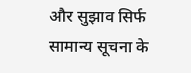और सुझाव सिर्फ सामान्य सूचना के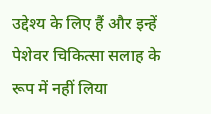उद्देश्य के लिए हैं और इन्हें पेशेवर चिकित्सा सलाह के रूप में नहीं लिया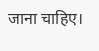जाना चाहिए।